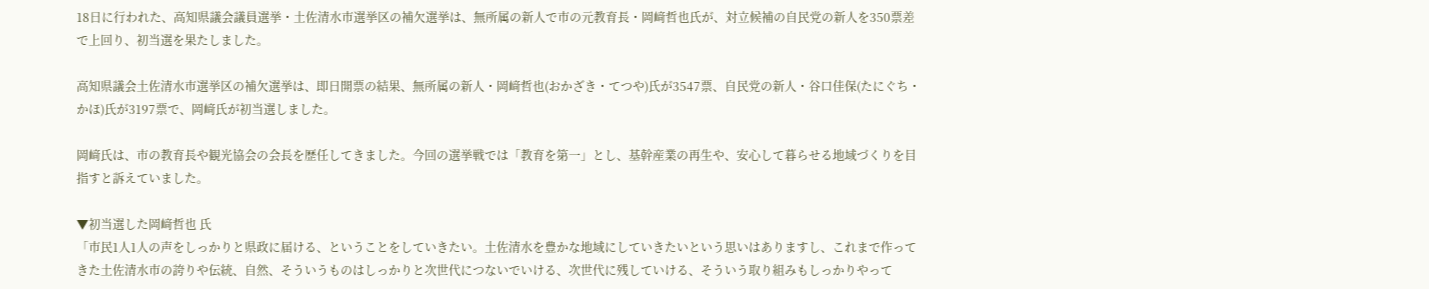18日に行われた、高知県議会議員選挙・土佐清水市選挙区の補欠選挙は、無所属の新人で市の元教育長・岡﨑哲也氏が、対立候補の自民党の新人を350票差で上回り、初当選を果たしました。

高知県議会土佐清水市選挙区の補欠選挙は、即日開票の結果、無所属の新人・岡﨑哲也(おかざき・てつや)氏が3547票、自民党の新人・谷口佳保(たにぐち・かほ)氏が3197票で、岡﨑氏が初当選しました。

岡﨑氏は、市の教育長や観光協会の会長を歴任してきました。今回の選挙戦では「教育を第一」とし、基幹産業の再生や、安心して暮らせる地域づくりを目指すと訴えていました。

▼初当選した岡﨑哲也 氏
「市民1人1人の声をしっかりと県政に届ける、ということをしていきたい。土佐清水を豊かな地域にしていきたいという思いはありますし、これまで作ってきた土佐清水市の誇りや伝統、自然、そういうものはしっかりと次世代につないでいける、次世代に残していける、そういう取り組みもしっかりやって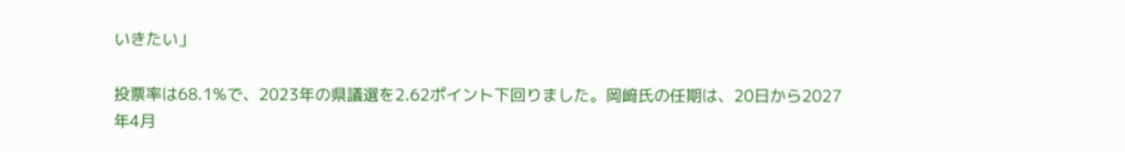いきたい」

投票率は68.1%で、2023年の県議選を2.62ポイント下回りました。岡﨑氏の任期は、20日から2027年4月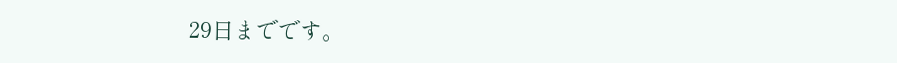29日までです。